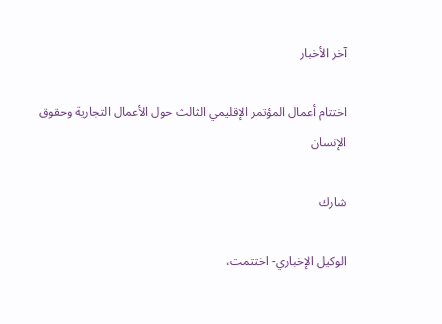آخر الأخبار

اختتام أعمال المؤتمر الإقليمي الثالث حول الأعمال التجارية وحقوق الإنسان

شارك

الوكيل الإخباري- اختتمت،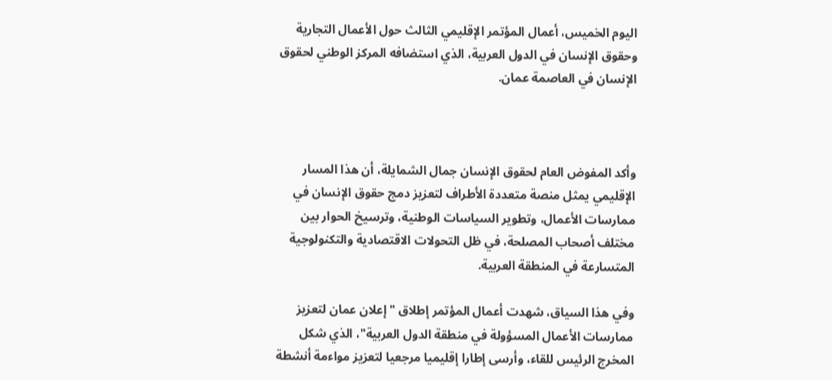اليوم الخميس، أعمال المؤتمر الإقليمي الثالث حول الأعمال التجارية وحقوق الإنسان في الدول العربية، الذي استضافه المركز الوطني لحقوق الإنسان في العاصمة عمان.



وأكد المفوض العام لحقوق الإنسان جمال الشمايلة، أن هذا المسار الإقليمي يمثل منصة متعددة الأطراف لتعزيز دمج حقوق الإنسان في ممارسات الأعمال، وتطوير السياسات الوطنية، وترسيخ الحوار بين مختلف أصحاب المصلحة، في ظل التحولات الاقتصادية والتكنولوجية المتسارعة في المنطقة العربية.

وفي هذا السياق، شهدت أعمال المؤتمر إطلاق "إعلان عمان لتعزيز ممارسات الأعمال المسؤولة في منطقة الدول العربية"، الذي شكل المخرج الرئيس للقاء، وأرسى إطارا إقليميا مرجعيا لتعزيز مواءمة أنشطة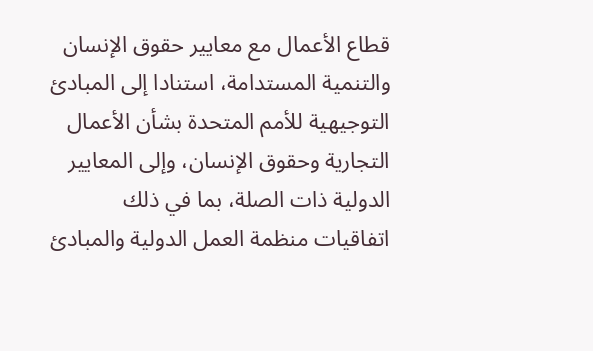قطاع الأعمال مع معايير حقوق الإنسان والتنمية المستدامة، استنادا إلى المبادئ التوجيهية للأمم المتحدة بشأن الأعمال التجارية وحقوق الإنسان، وإلى المعايير الدولية ذات الصلة، بما في ذلك اتفاقيات منظمة العمل الدولية والمبادئ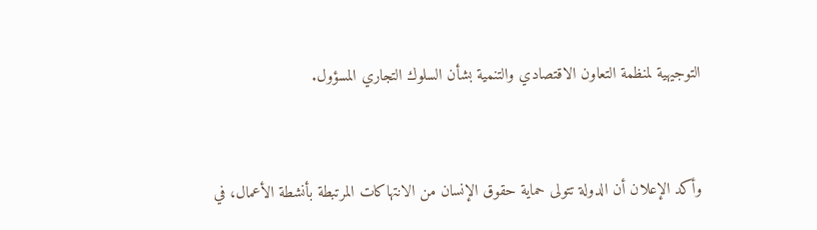التوجيهية لمنظمة التعاون الاقتصادي والتنمية بشأن السلوك التجاري المسؤول.


وأكد الإعلان أن الدولة تتولى حماية حقوق الإنسان من الانتهاكات المرتبطة بأنشطة الأعمال، في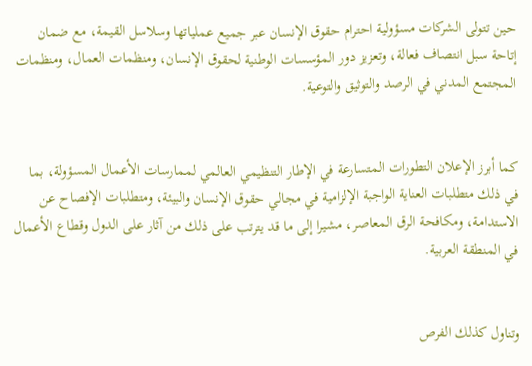حين تتولى الشركات مسؤولية احترام حقوق الإنسان عبر جميع عملياتها وسلاسل القيمة، مع ضمان إتاحة سبل انتصاف فعالة، وتعزيز دور المؤسسات الوطنية لحقوق الإنسان، ومنظمات العمال، ومنظمات المجتمع المدني في الرصد والتوثيق والتوعية.


كما أبرز الإعلان التطورات المتسارعة في الإطار التنظيمي العالمي لممارسات الأعمال المسؤولة، بما في ذلك متطلبات العناية الواجبة الإلزامية في مجالي حقوق الإنسان والبيئة، ومتطلبات الإفصاح عن الاستدامة، ومكافحة الرق المعاصر، مشيرا إلى ما قد يترتب على ذلك من آثار على الدول وقطاع الأعمال في المنطقة العربية.


وتناول كذلك الفرص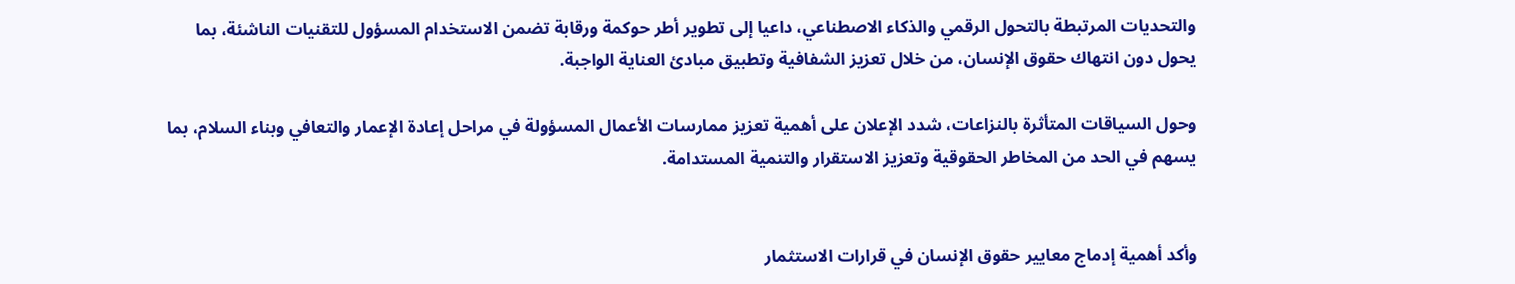والتحديات المرتبطة بالتحول الرقمي والذكاء الاصطناعي، داعيا إلى تطوير أطر حوكمة ورقابة تضمن الاستخدام المسؤول للتقنيات الناشئة، بما يحول دون انتهاك حقوق الإنسان، من خلال تعزيز الشفافية وتطبيق مبادئ العناية الواجبة.

وحول السياقات المتأثرة بالنزاعات، شدد الإعلان على أهمية تعزيز ممارسات الأعمال المسؤولة في مراحل إعادة الإعمار والتعافي وبناء السلام، بما يسهم في الحد من المخاطر الحقوقية وتعزيز الاستقرار والتنمية المستدامة.


وأكد أهمية إدماج معايير حقوق الإنسان في قرارات الاستثمار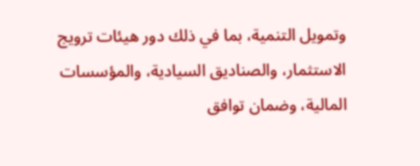وتمويل التنمية، بما في ذلك دور هيئات ترويج الاستثمار، والصناديق السيادية، والمؤسسات المالية، وضمان توافق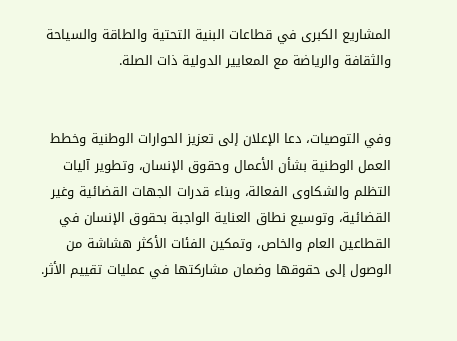المشاريع الكبرى في قطاعات البنية التحتية والطاقة والسياحة والثقافة والرياضة مع المعايير الدولية ذات الصلة.


وفي التوصيات، دعا الإعلان إلى تعزيز الحوارات الوطنية وخطط العمل الوطنية بشأن الأعمال وحقوق الإنسان، وتطوير آليات التظلم والشكاوى الفعالة، وبناء قدرات الجهات القضائية وغير القضائية، وتوسيع نطاق العناية الواجبة بحقوق الإنسان في القطاعين العام والخاص، وتمكين الفئات الأكثر هشاشة من الوصول إلى حقوقها وضمان مشاركتها في عمليات تقييم الأثر.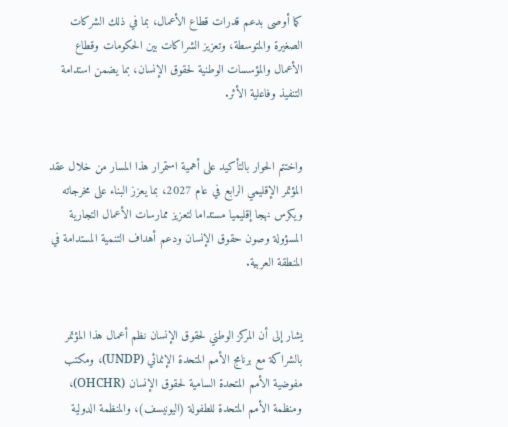كما أوصى بدعم قدرات قطاع الأعمال، بما في ذلك الشركات الصغيرة والمتوسطة، وتعزيز الشراكات بين الحكومات وقطاع الأعمال والمؤسسات الوطنية لحقوق الإنسان، بما يضمن استدامة التنفيذ وفاعلية الأثر.


واختتم الحوار بالتأكيد على أهمية استمرار هذا المسار من خلال عقد المؤتمر الإقليمي الرابع في عام 2027، بما يعزز البناء على مخرجاته ويكرس نهجا إقليميا مستداما لتعزيز ممارسات الأعمال التجارية المسؤولة وصون حقوق الإنسان ودعم أهداف التنمية المستدامة في المنطقة العربية.


يشار إلى أن المركز الوطني لحقوق الإنسان نظم أعمال هذا المؤتمر بالشراكة مع برنامج الأمم المتحدة الإنمائي (UNDP)، ومكتب مفوضية الأمم المتحدة السامية لحقوق الإنسان (OHCHR)، ومنظمة الأمم المتحدة للطفولة (اليونيسف)، والمنظمة الدولية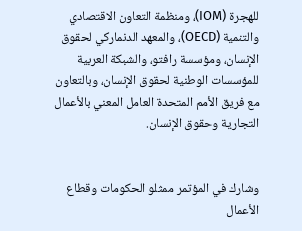للهجرة (IOM)، ومنظمة التعاون الاقتصادي والتنمية (OECD)، والمعهد الدنماركي لحقوق الإنسان، ومؤسسة رافتو، والشبكة العربية للمؤسسات الوطنية لحقوق الإنسان، وبالتعاون مع فريق الأمم المتحدة العامل المعني بالأعمال التجارية وحقوق الإنسان.


وشارك في المؤتمر ممثلو الحكومات وقطاع الأعمال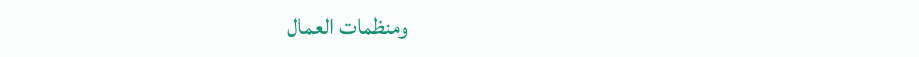ومنظمات العمال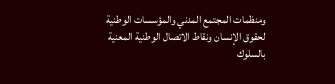ومنظمات المجتمع المدني والمؤسسات الوطنية لحقوق الإنسان ونقاط الاتصال الوطنية المعنية بالسلوك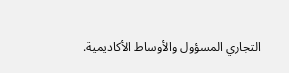التجاري المسؤول والأوساط الأكاديمية.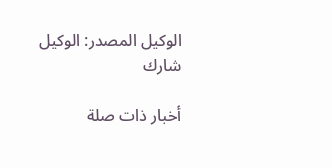الوكيل المصدر: الوكيل
شارك

أخبار ذات صلة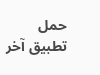حمل تطبيق آخر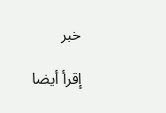خبر

إقرأ أيضا